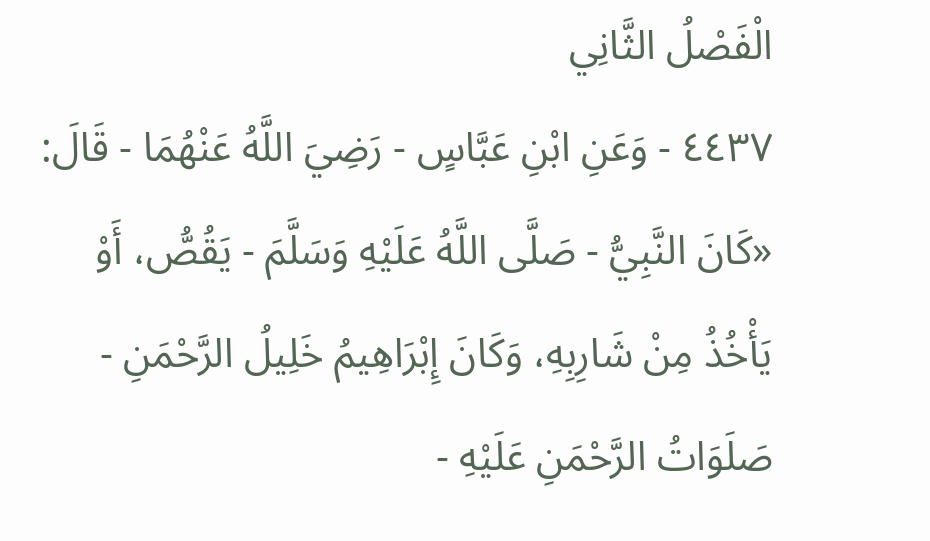الْفَصْلُ الثَّانِي
٤٤٣٧ - وَعَنِ ابْنِ عَبَّاسٍ - رَضِيَ اللَّهُ عَنْهُمَا - قَالَ: «كَانَ النَّبِيُّ - صَلَّى اللَّهُ عَلَيْهِ وَسَلَّمَ - يَقُصُّ، أَوْ يَأْخُذُ مِنْ شَارِبِهِ، وَكَانَ إِبْرَاهِيمُ خَلِيلُ الرَّحْمَنِ - صَلَوَاتُ الرَّحْمَنِ عَلَيْهِ -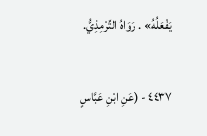يَفْعَلُهُ» . رَوَاهُ التِّرْمِذِيُّ.

٤٤٣٧ - (عَنِ ابْنِ عَبَّاسٍ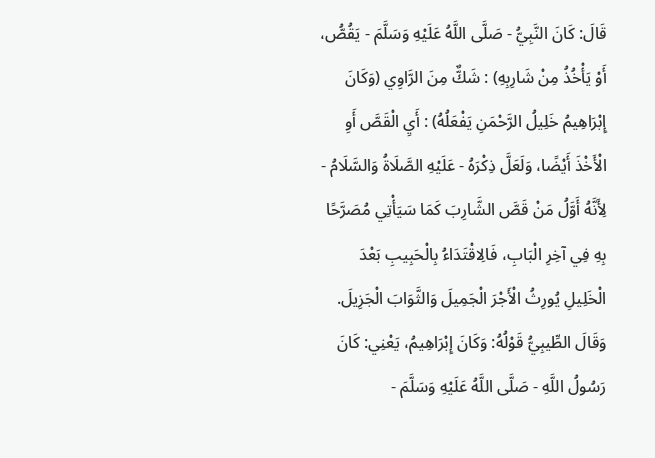قَالَ: كَانَ النَّبِيُّ - صَلَّى اللَّهُ عَلَيْهِ وَسَلَّمَ - يَقُصُّ، أَوْ يَأْخُذُ مِنْ شَارِبِهِ) : شَكٌّ مِنَ الرَّاوِي (وَكَانَ إِبْرَاهِيمُ خَلِيلُ الرَّحْمَنِ يَفْعَلُهُ) : أَيِ الْقَصَّ أَوِ الْأَخْذَ أَيْضًا، وَلَعَلَّ ذِكْرَهُ - عَلَيْهِ الصَّلَاةُ وَالسَّلَامُ - لِأَنَّهُ أَوَّلُ مَنْ قَصَّ الشَّارِبَ كَمَا سَيَأْتِي مُصَرَّحًا بِهِ فِي آخِرِ الْبَابِ، فَالِاقْتَدَاءُ بِالْحَبِيبِ بَعْدَ الْخَلِيلِ يُورِثُ الْأَجْرَ الْجَمِيلَ وَالثَّوَابَ الْجَزِيلَ.
وَقَالَ الطِّيبِيُّ قَوْلُهُ: وَكَانَ إِبْرَاهِيمُ، يَعْنِي: كَانَ رَسُولُ اللَّهِ - صَلَّى اللَّهُ عَلَيْهِ وَسَلَّمَ -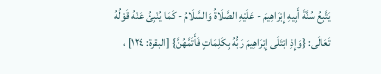يَتَّبِعُ سُنَّةَ أَبِيهِ إِبْرَاهِيمَ - عَلَيْهِ الصَّلَاةُ وَالسَّلَامُ - كَمَا يُنْبِئُ عَنْهُ قَوْلُهُ تَعَالَى: {وَإِذِ ابْتَلَى إِبْرَاهِيمَ رَبُّهُ بِكَلِمَاتٍ فَأَتَمَّهُنَّ} [البقرة: ١٢٤] ،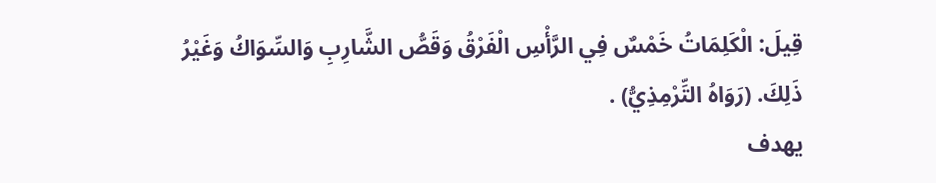قِيلَ: الْكَلِمَاتُ خَمْسٌ فِي الرَّأْسِ الْفَرْقُ وَقَصُّ الشَّارِبِ وَالسِّوَاكُ وَغَيْرُ ذَلِكَ. (رَوَاهُ التِّرْمِذِيُّ) .
يهدف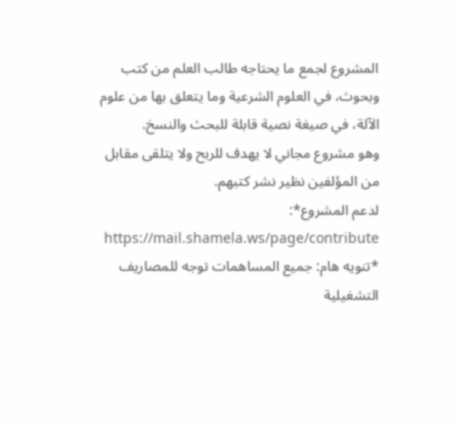المشروع لجمع ما يحتاجه طالب العلم من كتب وبحوث، في العلوم الشرعية وما يتعلق بها من علوم الآلة، في صيغة نصية قابلة للبحث والنسخ.
وهو مشروع مجاني لا يهدف للربح ولا يتلقى مقابل من المؤلفين نظير نشر كتبهم.
لدعم المشروع*: https://mail.shamela.ws/page/contribute
*تنويه هام: جميع المساهمات توجه للمصاريف التشغيلية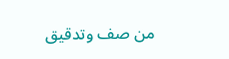من صف وتدقيق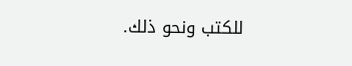للكتب ونحو ذلك.